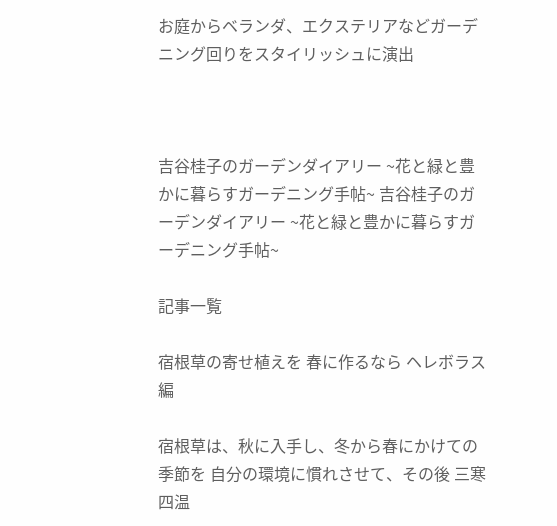お庭からベランダ、エクステリアなどガーデニング回りをスタイリッシュに演出



吉谷桂子のガーデンダイアリー ~花と緑と豊かに暮らすガーデニング手帖~ 吉谷桂子のガーデンダイアリー ~花と緑と豊かに暮らすガーデニング手帖~

記事一覧

宿根草の寄せ植えを 春に作るなら ヘレボラス編

宿根草は、秋に入手し、冬から春にかけての季節を 自分の環境に慣れさせて、その後 三寒四温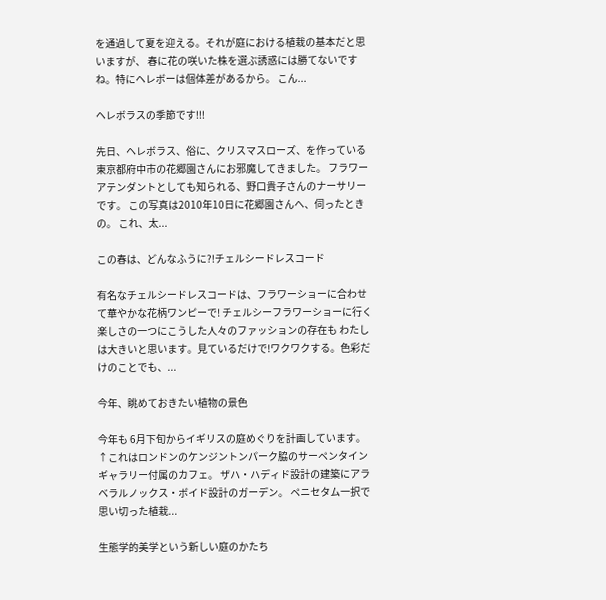を通過して夏を迎える。それが庭における植栽の基本だと思いますが、 春に花の咲いた株を選ぶ誘惑には勝てないですね。特にヘレボーは個体差があるから。 こん...

ヘレボラスの季節です!!!

先日、ヘレボラス、俗に、クリスマスローズ、を作っている東京都府中市の花郷園さんにお邪魔してきました。 フラワーアテンダントとしても知られる、野口貴子さんのナーサリーです。 この写真は2010年10日に花郷園さんへ、伺ったときの。 これ、太...

この春は、どんなふうに?!チェルシードレスコード

有名なチェルシードレスコードは、フラワーショーに合わせて華やかな花柄ワンピーで! チェルシーフラワーショーに行く楽しさの一つにこうした人々のファッションの存在も わたしは大きいと思います。見ているだけで!ワクワクする。色彩だけのことでも、...

今年、眺めておきたい植物の景色

今年も 6月下旬からイギリスの庭めぐりを計画しています。 ↑これはロンドンのケンジントンパーク脇のサーペンタインギャラリー付属のカフェ。 ザハ・ハディド設計の建築にアラベラルノックス・ボイド設計のガーデン。 ペニセタム一択で思い切った植栽...

生態学的美学という新しい庭のかたち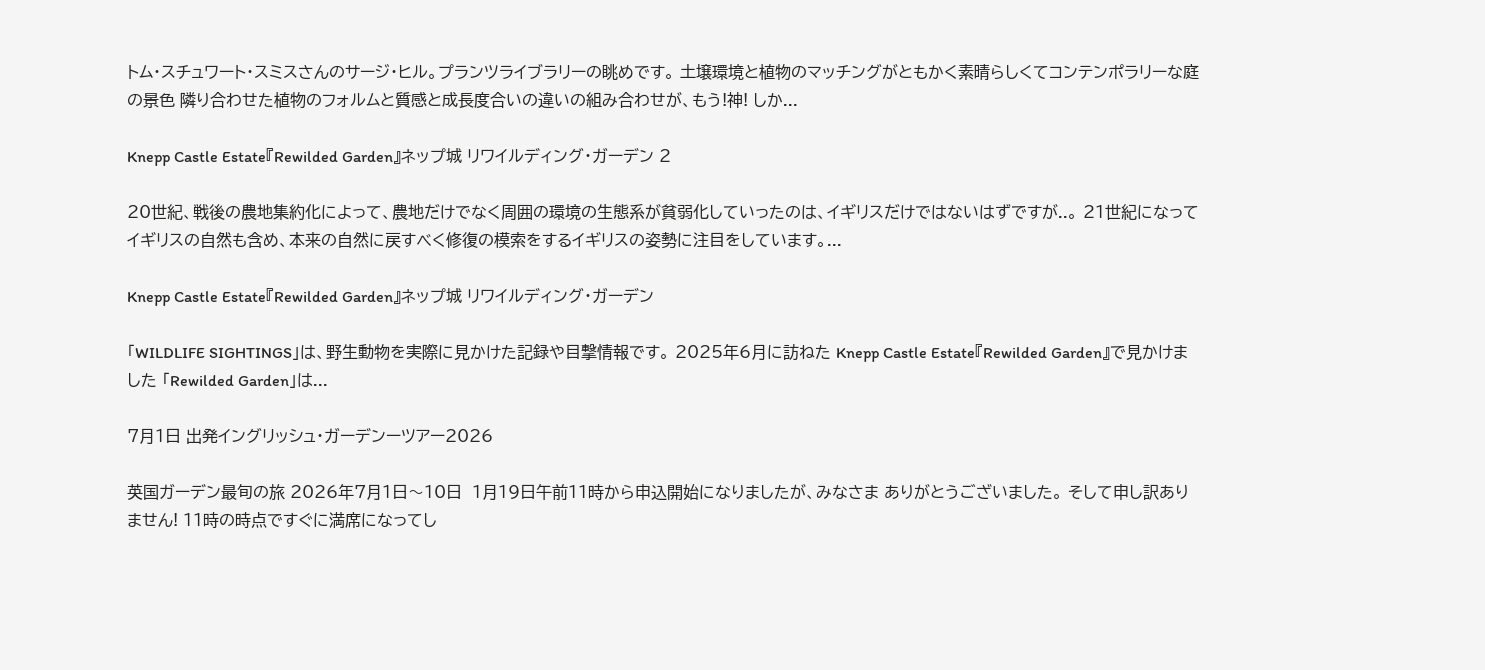トム・スチュワート・スミスさんのサージ・ヒル。プランツライブラリーの眺めです。 土壌環境と植物のマッチングがともかく素晴らしくてコンテンポラリーな庭の景色 隣り合わせた植物のフォルムと質感と成長度合いの違いの組み合わせが、もう!神! しか...

Knepp Castle Estate『Rewilded Garden』ネップ城 リワイルディング・ガーデン 2

20世紀、戦後の農地集約化によって、農地だけでなく周囲の環境の生態系が貧弱化していったのは、イギリスだけではないはずですが..。 21世紀になってイギリスの自然も含め、本来の自然に戻すべく修復の模索をするイギリスの姿勢に注目をしています。...

Knepp Castle Estate『Rewilded Garden』ネップ城 リワイルディング・ガーデン

「WILDLIFE SIGHTINGS」は、野生動物を実際に見かけた記録や目撃情報です。 2025年6月に訪ねた Knepp Castle Estate『Rewilded Garden』で見かけました 「Rewilded Garden」は...

7月1日 出発イングリッシュ・ガーデンーツアー2026

英国ガーデン最旬の旅 2026年7月1日〜10日  1月19日午前11時から申込開始になりましたが、みなさま ありがとうございました。 そして申し訳ありません! 11時の時点ですぐに満席になってし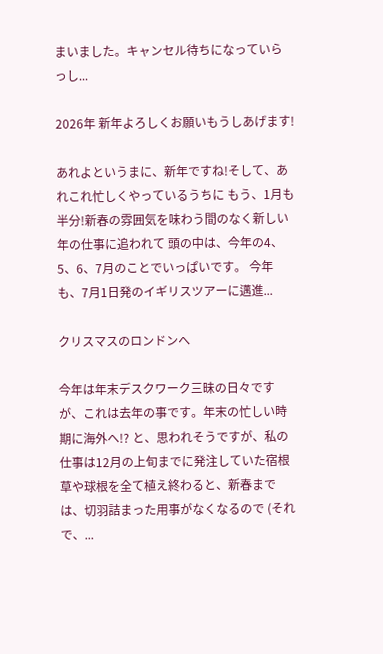まいました。キャンセル待ちになっていらっし...

2026年 新年よろしくお願いもうしあげます!

あれよというまに、新年ですね!そして、あれこれ忙しくやっているうちに もう、1月も半分!新春の雰囲気を味わう間のなく新しい年の仕事に追われて 頭の中は、今年の4、5、6、7月のことでいっぱいです。 今年も、7月1日発のイギリスツアーに邁進...

クリスマスのロンドンへ

今年は年末デスクワーク三昧の日々ですが、これは去年の事です。年末の忙しい時期に海外へ!? と、思われそうですが、私の仕事は12月の上旬までに発注していた宿根草や球根を全て植え終わると、新春までは、切羽詰まった用事がなくなるので (それで、...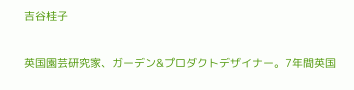吉谷桂子

英国園芸研究家、ガーデン&プロダクトデザイナー。7年間英国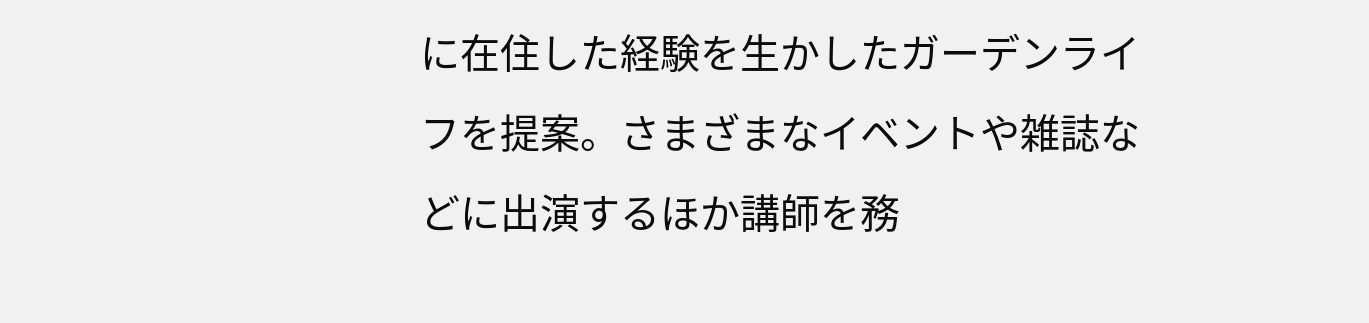に在住した経験を生かしたガーデンライフを提案。さまざまなイベントや雑誌などに出演するほか講師を務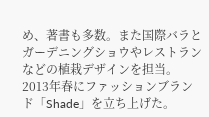め、著書も多数。また国際バラとガーデニングショウやレストランなどの植栽デザインを担当。2013年春にファッションブランド「Shade」を立ち上げた。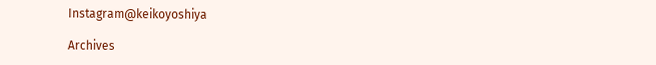Instagram@keikoyoshiya

Archives